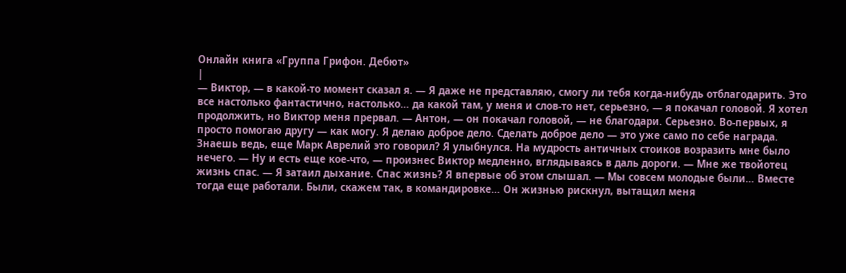Онлайн книга «Группа Грифон. Дебют»
|
— Виктор, — в какой-то момент сказал я. — Я даже не представляю, смогу ли тебя когда-нибудь отблагодарить. Это все настолько фантастично, настолько… да какой там, у меня и слов-то нет, серьезно, — я покачал головой. Я хотел продолжить, но Виктор меня прервал. — Антон, — он покачал головой, — не благодари. Серьезно. Во-первых, я просто помогаю другу — как могу. Я делаю доброе дело. Сделать доброе дело — это уже само по себе награда. Знаешь ведь, еще Марк Аврелий это говорил? Я улыбнулся. На мудрость античных стоиков возразить мне было нечего. — Ну и есть еще кое-что, — произнес Виктор медленно, вглядываясь в даль дороги. — Мне же твойотец жизнь спас. — Я затаил дыхание. Спас жизнь? Я впервые об этом слышал. — Мы совсем молодые были… Вместе тогда еще работали. Были, скажем так, в командировке… Он жизнью рискнул, вытащил меня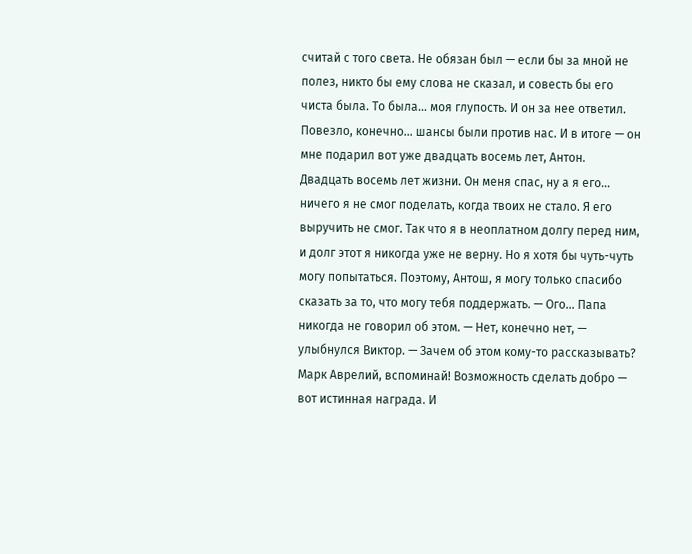считай с того света. Не обязан был — если бы за мной не полез, никто бы ему слова не сказал, и совесть бы его чиста была. То была… моя глупость. И он за нее ответил. Повезло, конечно… шансы были против нас. И в итоге — он мне подарил вот уже двадцать восемь лет, Антон. Двадцать восемь лет жизни. Он меня спас, ну а я его… ничего я не смог поделать, когда твоих не стало. Я его выручить не смог. Так что я в неоплатном долгу перед ним, и долг этот я никогда уже не верну. Но я хотя бы чуть-чуть могу попытаться. Поэтому, Антош, я могу только спасибо сказать за то, что могу тебя поддержать. — Ого… Папа никогда не говорил об этом. — Нет, конечно нет, — улыбнулся Виктор. — Зачем об этом кому-то рассказывать? Марк Аврелий, вспоминай! Возможность сделать добро — вот истинная награда. И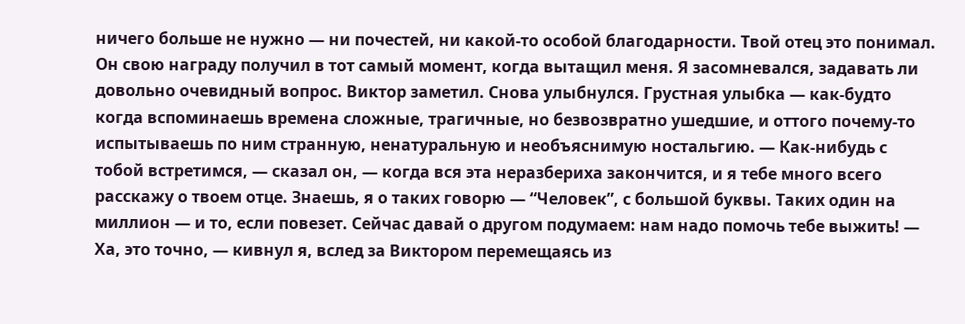ничего больше не нужно — ни почестей, ни какой-то особой благодарности. Твой отец это понимал. Он свою награду получил в тот самый момент, когда вытащил меня. Я засомневался, задавать ли довольно очевидный вопрос. Виктор заметил. Снова улыбнулся. Грустная улыбка — как-будто когда вспоминаешь времена сложные, трагичные, но безвозвратно ушедшие, и оттого почему-то испытываешь по ним странную, ненатуральную и необъяснимую ностальгию. — Как-нибудь с тобой встретимся, — сказал он, — когда вся эта неразбериха закончится, и я тебе много всего расскажу о твоем отце. Знаешь, я о таких говорю — “Человек”, с большой буквы. Таких один на миллион — и то, если повезет. Сейчас давай о другом подумаем: нам надо помочь тебе выжить! — Ха, это точно, — кивнул я, вслед за Виктором перемещаясь из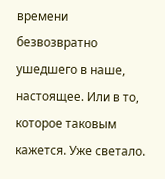времени безвозвратно ушедшего в наше, настоящее. Или в то, которое таковым кажется. Уже светало.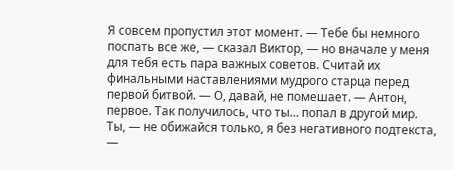Я совсем пропустил этот момент. — Тебе бы немного поспать все же, — сказал Виктор, — но вначале у меня для тебя есть пара важных советов. Считай их финальными наставлениями мудрого старца перед первой битвой. — О, давай, не помешает. — Антон, первое. Так получилось, что ты… попал в другой мир. Ты, — не обижайся только, я без негативного подтекста, —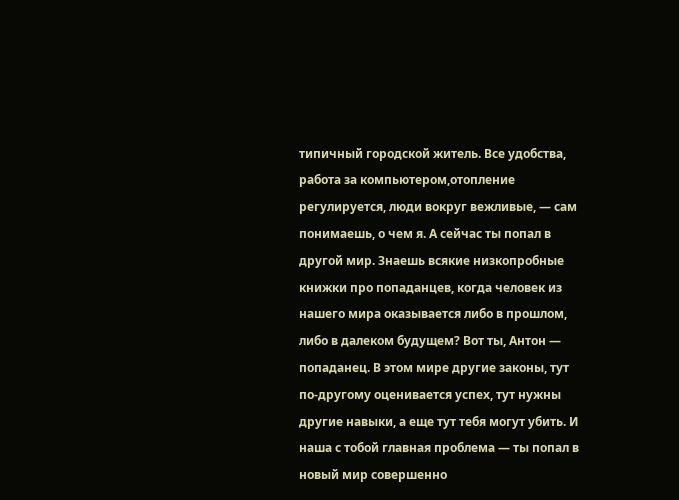типичный городской житель. Все удобства, работа за компьютером,отопление регулируется, люди вокруг вежливые, — сам понимаешь, о чем я. А сейчас ты попал в другой мир. Знаешь всякие низкопробные книжки про попаданцев, когда человек из нашего мира оказывается либо в прошлом, либо в далеком будущем? Вот ты, Антон — попаданец. В этом мире другие законы, тут по-другому оценивается успех, тут нужны другие навыки, а еще тут тебя могут убить. И наша с тобой главная проблема — ты попал в новый мир совершенно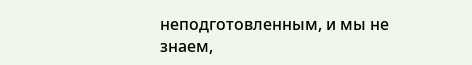неподготовленным, и мы не знаем,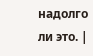надолго ли это. |